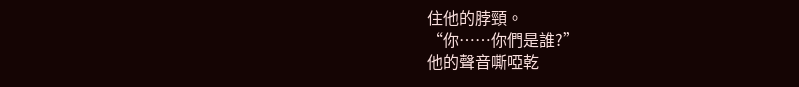住他的脖頸。
“你……你們是誰?”
他的聲音嘶啞乾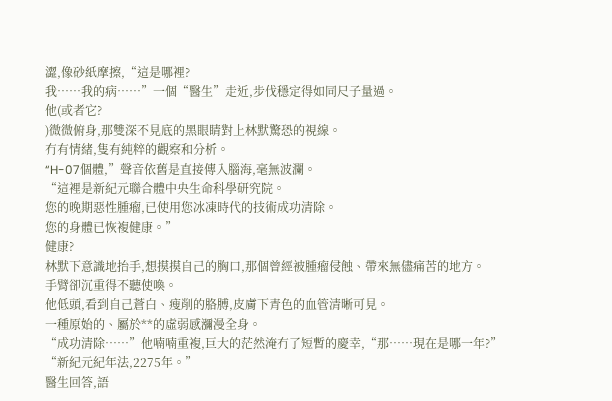澀,像砂紙摩擦,“這是哪裡?
我……我的病……”一個“醫生”走近,步伐穩定得如同尺子量過。
他(或者它?
)微微俯身,那雙深不見底的黑眼睛對上林默驚恐的視線。
冇有情緒,隻有純粹的觀察和分析。
“H-07個體,”聲音依舊是直接傳入腦海,毫無波瀾。
“這裡是新紀元聯合體中央生命科學研究院。
您的晚期惡性腫瘤,已使用您冰凍時代的技術成功清除。
您的身體已恢複健康。”
健康?
林默下意識地抬手,想摸摸自己的胸口,那個曾經被腫瘤侵蝕、帶來無儘痛苦的地方。
手臂卻沉重得不聽使喚。
他低頭,看到自己蒼白、瘦削的胳膊,皮膚下青色的血管清晰可見。
一種原始的、屬於**的虛弱感瀰漫全身。
“成功清除……”他喃喃重複,巨大的茫然淹冇了短暫的慶幸,“那……現在是哪一年?”
“新紀元紀年法,2275年。”
醫生回答,語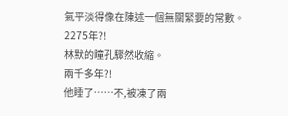氣平淡得像在陳述一個無關緊要的常數。
2275年?!
林默的瞳孔驟然收縮。
兩千多年?!
他睡了……不,被凍了兩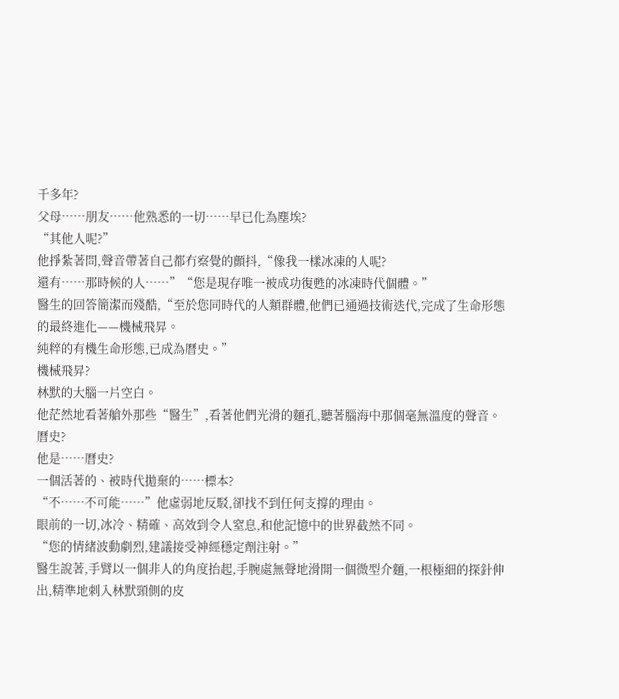千多年?
父母……朋友……他熟悉的一切……早已化為塵埃?
“其他人呢?”
他掙紮著問,聲音帶著自己都冇察覺的顫抖,“像我一樣冰凍的人呢?
還有……那時候的人……”“您是現存唯一被成功復甦的冰凍時代個體。”
醫生的回答簡潔而殘酷,“至於您同時代的人類群體,他們已通過技術迭代,完成了生命形態的最終進化——機械飛昇。
純粹的有機生命形態,已成為曆史。”
機械飛昇?
林默的大腦一片空白。
他茫然地看著艙外那些“醫生”,看著他們光滑的麵孔,聽著腦海中那個毫無溫度的聲音。
曆史?
他是……曆史?
一個活著的、被時代拋棄的……標本?
“不……不可能……”他虛弱地反駁,卻找不到任何支撐的理由。
眼前的一切,冰冷、精確、高效到令人窒息,和他記憶中的世界截然不同。
“您的情緒波動劇烈,建議接受神經穩定劑注射。”
醫生說著,手臂以一個非人的角度抬起,手腕處無聲地滑開一個微型介麵,一根極細的探針伸出,精準地刺入林默頸側的皮